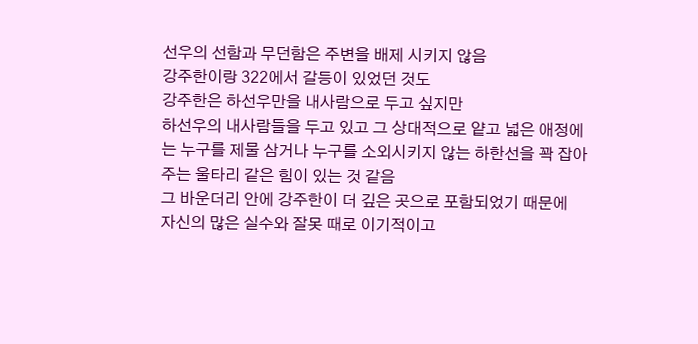선우의 선함과 무던함은 주변을 배제 시키지 않음
강주한이랑 322에서 갈등이 있었던 것도
강주한은 하선우만을 내사람으로 두고 싶지만
하선우의 내사람들을 두고 있고 그 상대적으로 얕고 넓은 애정에는 누구를 제물 삼거나 누구를 소외시키지 않는 하한선을 꽉 잡아주는 울타리 같은 힘이 있는 것 같음
그 바운더리 안에 강주한이 더 깊은 곳으로 포함되었기 때문에
자신의 많은 실수와 잘못 때로 이기적이고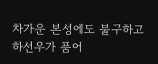차가운 본성에도 불구하고 하선우가 품어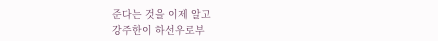준다는 것을 이제 알고
강주한이 하선우로부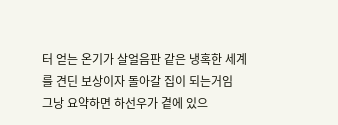터 얻는 온기가 살얼음판 같은 냉혹한 세계를 견딘 보상이자 돌아갈 집이 되는거임
그낭 요약하면 하선우가 곁에 있으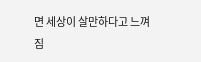면 세상이 살만하다고 느껴짐